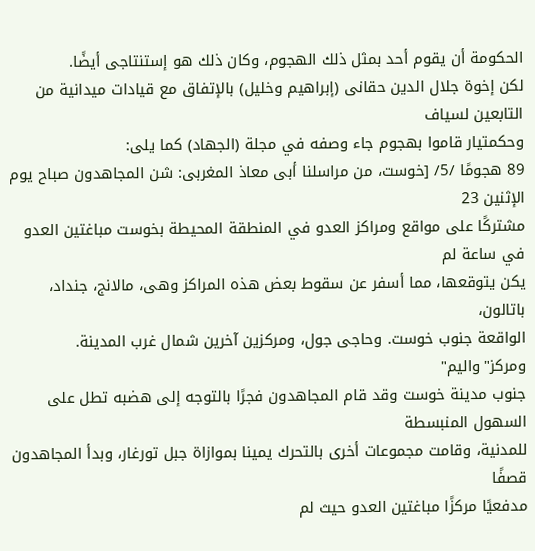الحكومة أن يقوم أحد بمثل ذلك الهجوم، وكان ذلك هو إستنتاجى أيضًا.
لكن إخوة جلال الدين حقانى (إبراهيم وخليل) بالإتفاق مع قيادات ميدانية من التابعين لسياف
وحكمتيار قاموا بهجوم جاء وصفه في مجلة (الجهاد) كما يلى:
89 هجومًا /5/ [خوست، من مراسلنا أبى معاذ المغربى: شن المجاهدون صباح يوم الإثنين 23
مشتركًا على مواقع ومراكز العدو في المنطقة المحيطة بخوست مباغتين العدو في ساعة لم
يكن يتوقعها، مما أسفر عن سقوط بعض هذه المراكز وهى، مالانج، جنداد، باتالون،
الواقعة جنوب خوست. وحاجى جول، ومركزين آخرين شمال غرب المدينة. ومركز"واليم"
جنوب مدينة خوست وقد قام المجاهدون فجرًا بالتوجه إلى هضبه تطل على السهول المنبسطة
للمدنية، وقامت مجموعات أخرى بالتحرك يمينا بموازاة جبل تورغار، وبدأ المجاهدون قصفًا
مدفعيًا مركزًا مباغتين العدو حيث لم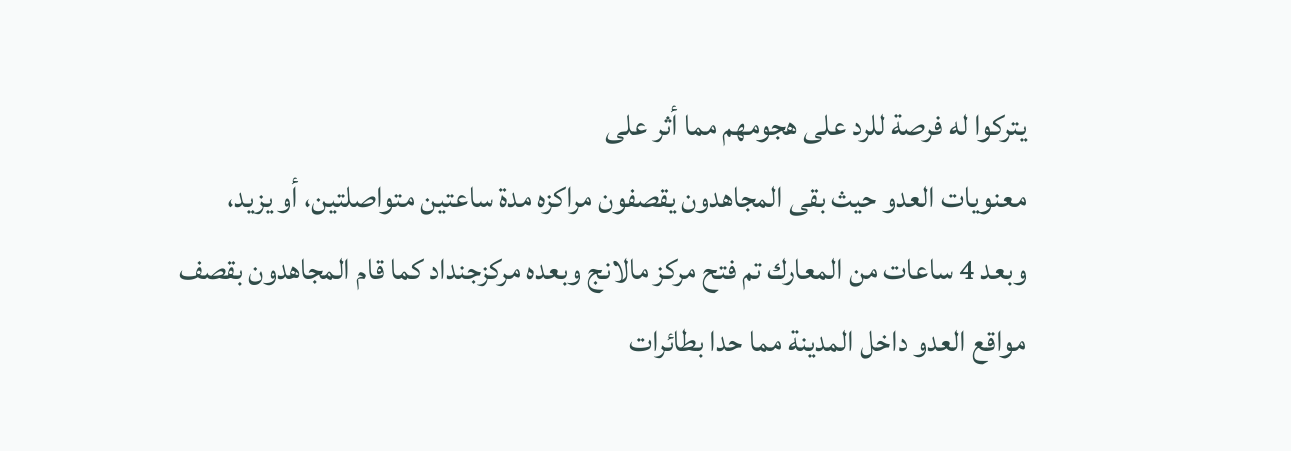يتركوا له فرصة للرد على هجومهم مما أثر على
معنويات العدو حيث بقى المجاهدون يقصفون مراكزه مدة ساعتين متواصلتين، أو يزيد،
وبعد 4 ساعات من المعارك تم فتح مركز مالانج وبعده مركزجنداد كما قام المجاهدون بقصف
مواقع العدو داخل المدينة مما حدا بطائرات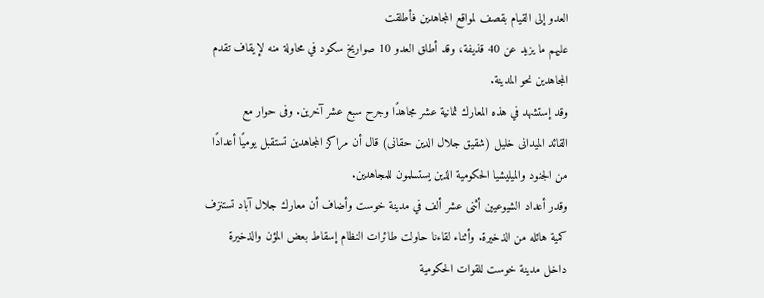العدو إلى القيام بقصف لمواقع المجاهدين فأطلقت
عليهم ما يزيد عن 40 قذيفة، وقد أطلق العدو 10 صواريخ سكود في محاولة منه لإيقاف تقدم
المجاهدين نحو المدينة.
وقد إستشهد في هذه المعارك ثمانية عشر مجاهدًا وجرح سبع عشر آخرين. وفى حوار مع
القائد الميدانى خليل (شقيق جلال الدين حقانى) قال أن مراكز المجاهدين تستقبل يوميًا أعدادًا
من الجنود والميليشيا الحكومية الذين يستسلمون للمجاهدين.
وقدر أعداد الشيوعيين أثنى عشر ألف في مدينة خوست وأضاف أن معارك جلال آباد تستنزف
كمية هائله من الذخيرة. وأثناء لقاءنا حاولت طائرات النظام إسقاط بعض المؤن والذخيرة
داخل مدينة خوست للقوات الحكومية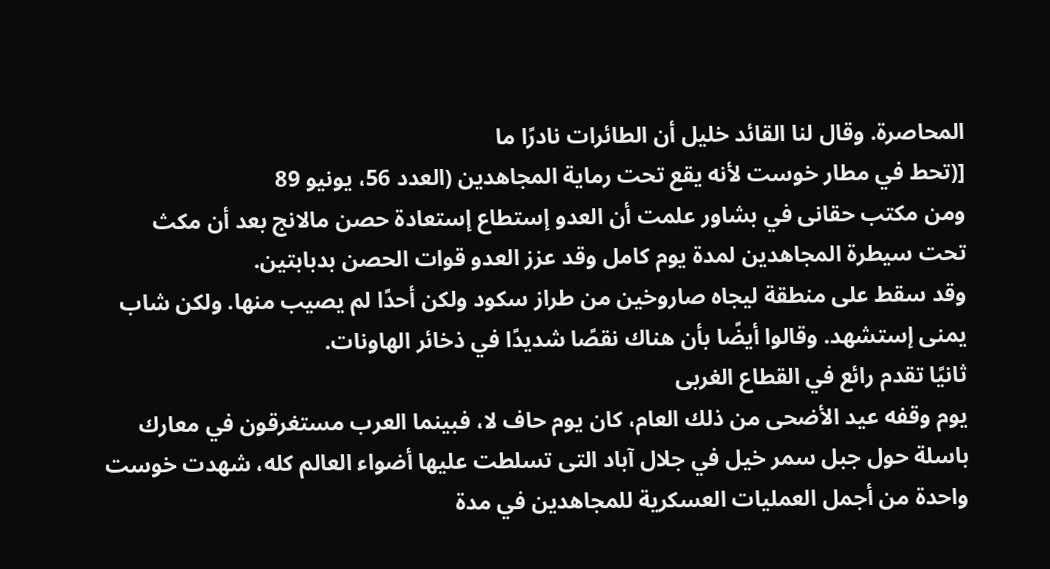المحاصرة. وقال لنا القائد خليل أن الطائرات نادرًا ما
[(تحط في مطار خوست لأنه يقع تحت رماية المجاهدين (العدد 56، يونيو 89
ومن مكتب حقانى في بشاور علمت أن العدو إستطاع إستعادة حصن مالانج بعد أن مكث
تحت سيطرة المجاهدين لمدة يوم كامل وقد عزز العدو قوات الحصن بدبابتين.
وقد سقط على منطقة ليجاه صاروخين من طراز سكود ولكن أحدًا لم يصيب منها. ولكن شاب
يمنى إستشهد. وقالوا أيضًا بأن هناك نقصًا شديدًا في ذخائر الهاونات.
ثانيًا تقدم رائع في القطاع الغربى
يوم وقفه عيد الأضحى من ذلك العام، كان يوم حاف لا، فبينما العرب مستغرقون في معارك
باسلة حول جبل سمر خيل في جلال آباد التى تسلطت عليها أضواء العالم كله، شهدت خوست
واحدة من أجمل العمليات العسكرية للمجاهدين في مدة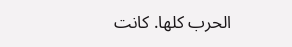الحرب كلها. كانت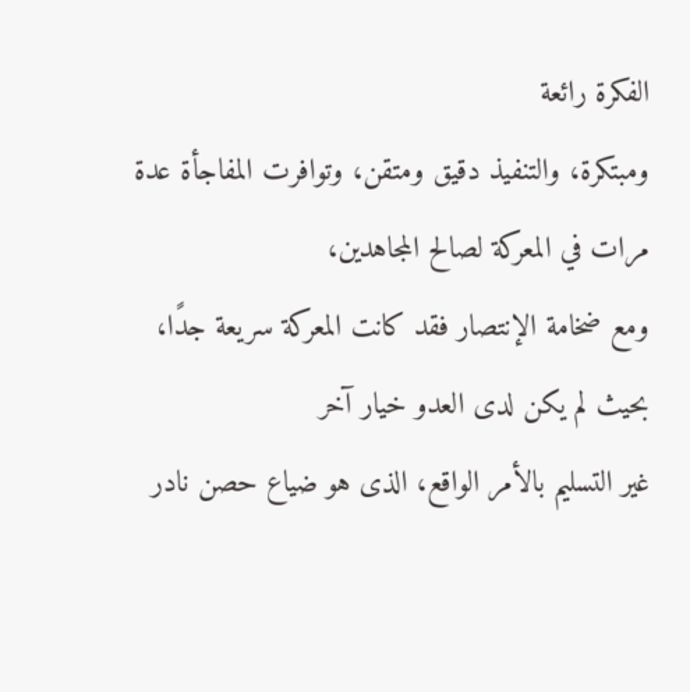الفكرة رائعة
ومبتكرة، والتنفيذ دقيق ومتقن، وتوافرت المفاجأة عدة مرات في المعركة لصالح المجاهدين،
ومع ضخامة الإنتصار فقد كانت المعركة سريعة جدًا، بحيث لم يكن لدى العدو خيار آخر
غير التسليم بالأمر الواقع، الذى هو ضياع حصن نادر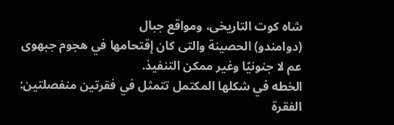شاه كوت التاريخى، ومواقع جبال
(دوامندو) الحصينة والتى كان إقتحامها في هجوم جبهوى عم لا جنونيًا وغير ممكن التنفيذ.
الخطه في شكلها المكتمل تتمثل في فقرتين منفصلتين:
الفقرة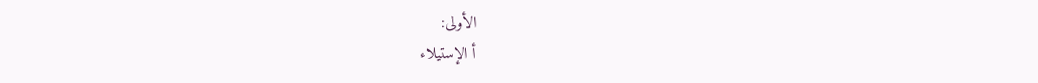الأولى:
أ الإستيلاء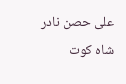على حصن نادر شاه كوت